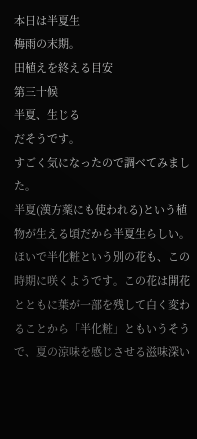本日は半夏生
梅雨の末期。
田植えを終える目安
第三十候
半夏、生じる
だそうです。
すごく気になったので調べてみました。
半夏(漢方薬にも使われる)という植物が生える頃だから半夏生らしい。ほいで半化粧という別の花も、この時期に咲くようです。この花は開花とともに葉が一部を残して白く変わることから「半化粧」ともいうそうで、夏の涼味を感じさせる滋味深い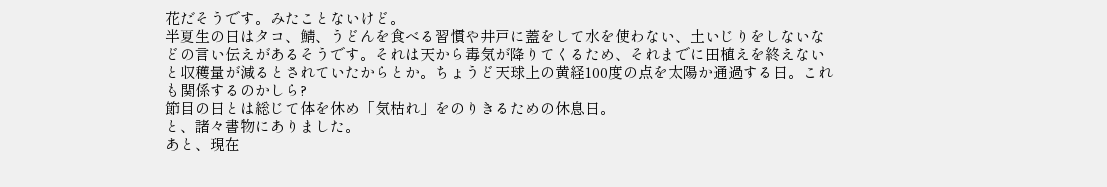花だそうです。みたことないけど。
半夏生の日はタコ、鯖、うどんを食べる習慣や井戸に蓋をして水を使わない、土いじりをしないなどの言い伝えがあるそうです。それは天から毒気が降りてくるため、それまでに田植えを終えないと収穫量が減るとされていたからとか。ちょうど天球上の黄経100度の点を太陽か通過する日。これも関係するのかしら?
節目の日とは総じて体を休め「気枯れ」をのりきるための休息日。
と、諸々書物にありました。
あと、現在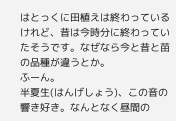はとっくに田植えは終わっているけれど、昔は今時分に終わっていたそうです。なぜなら今と昔と苗の品種が違うとか。
ふーん。
半夏生(はんげしょう)、この音の響き好き。なんとなく昼間の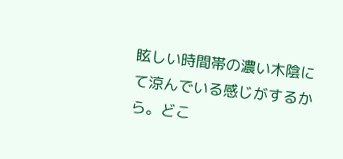眩しい時間帯の濃い木陰にて涼んでいる感じがするから。どこ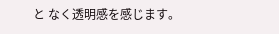と なく透明感を感じます。